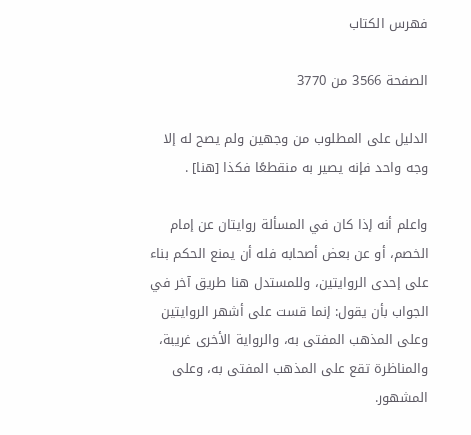فهرس الكتاب

الصفحة 3566 من 3770

الدليل على المطلوب من وجهين ولم يصح له إلا وجه واحد فإنه يصير به منقطعًا فكذا [هنا] .

واعلم أنه إذا كان في المسألة روايتان عن إمام الخصم، أو عن بعض أصحابه فله أن يمنع الحكم بناء على إحدى الروايتين، وللمستدل هنا طريق آخر في الجواب بأن يقول: إنما قست على أشهر الروايتين وعلى المذهب المفتى به، والرواية الأخرى غريبة، والمناظرة تقع على المذهب المفتى به، وعلى المشهور.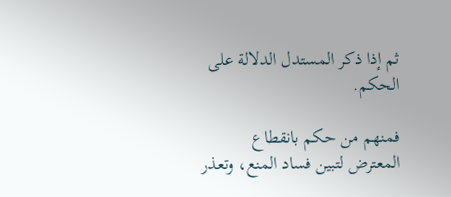ثم إذا ذكر المستدل الدلالة على الحكم.

فمنهم من حكم بانقطاع المعترض لتبين فساد المنع، وتعذر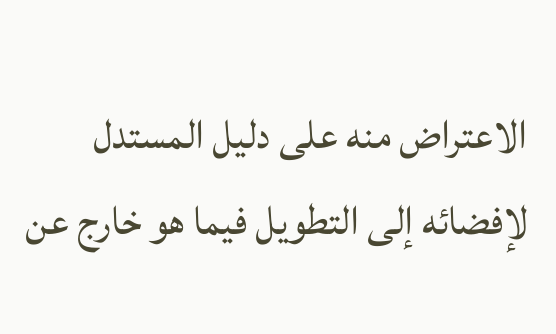الاعتراض منه على دليل المستدل لإفضائه إلى التطويل فيما هو خارج عن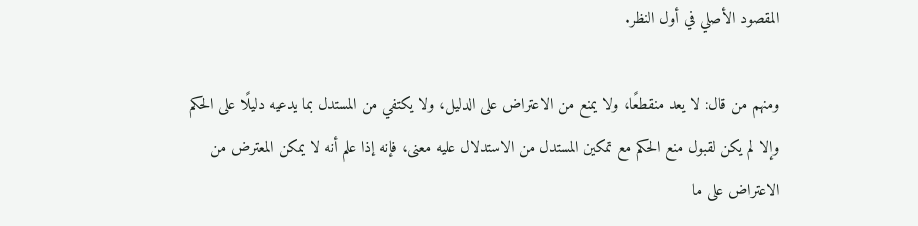المقصود الأصلي في أول النظر.

ومنهم من قال: لا يعد منقطعًا، ولا يمنع من الاعتراض على الدليل، ولا يكتفي من المستدل بما يدعيه دليلًا على الحكم وإلا لم يكن لقبول منع الحكم مع تمكين المستدل من الاستدلال عليه معنى، فإنه إذا علم أنه لا يمكن المعترض من الاعتراض على ما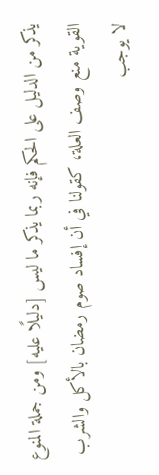يذكر من الدليل على الحكم فإنه ربما يذكر ما ليس [دليلًا عليه] ومن جملة المنوع القوية منع وصف العلة، كقولنا في أن إفساد صوم رمضان بالأكل والشرب لا يوجب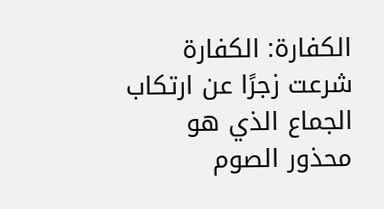الكفارة: الكفارة شرعت زجرًا عن ارتكاب الجماع الذي هو محذور الصوم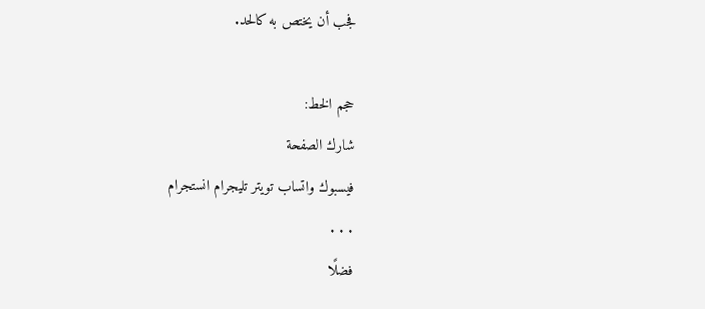فجب أن يختص به كالحد.

حجم الخط:
شارك الصفحة
فيسبوك واتساب تويتر تليجرام انستجرام
. . .
فضلًا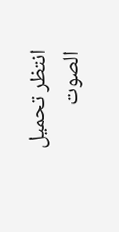انتظر تحميل الصوت